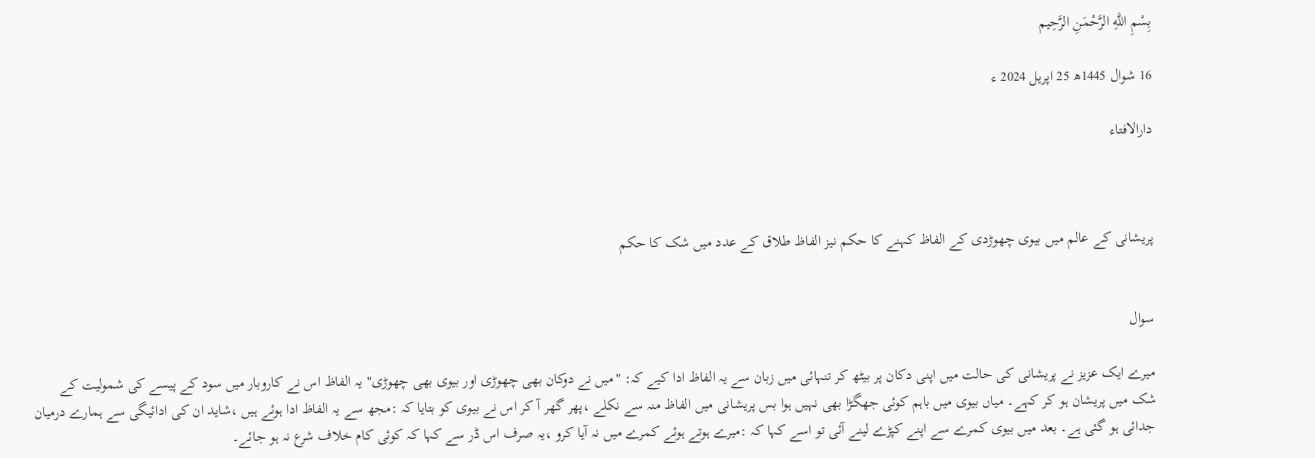بِسْمِ اللَّهِ الرَّحْمَنِ الرَّحِيم

16 شوال 1445ھ 25 اپریل 2024 ء

دارالافتاء



پریشانی کے عالم میں بیوی چھوڑدی کے الفاظ کہنے کا حکم نیز الفاظ طلاق کے عدد میں شک کا حکم


سوال

میرے ایک عزیز نے پریشانی کی حالت میں اپنی دکان پر بیٹھ کر تنہائی میں زبان سے یہ الفاظ ادا کیے کہ: "میں نے دوکان بھی چھوڑی اور بیوی بھی چھوڑی" یہ الفاظ اس نے کاروبار میں سود کے پیسے کی شمولیت کے شک میں پریشان ہو کر کہے۔ میاں بیوی میں باہم کوئی جھگڑا بھی نہیں ہوا بس پریشانی میں الفاظ منہ سے نکلے ،پھر گھر آ کر اس نے بیوی کو بتایا کہ :مجھ سے یہ الفاظ ادا ہوئے ہیں ،شاید ان کی ادائیگی سے ہمارے درمیان جدائی ہو گئی ہے۔ بعد میں بیوی کمرے سے اپنے کپڑے لینے آئی تو اسے کہا کہ :میرے ہوتے ہوئے کمرے میں نہ آیا کرو ،یہ صرف اس ڈر سے کہا کہ کوئی کام خلاف شرع نہ ہو جائے۔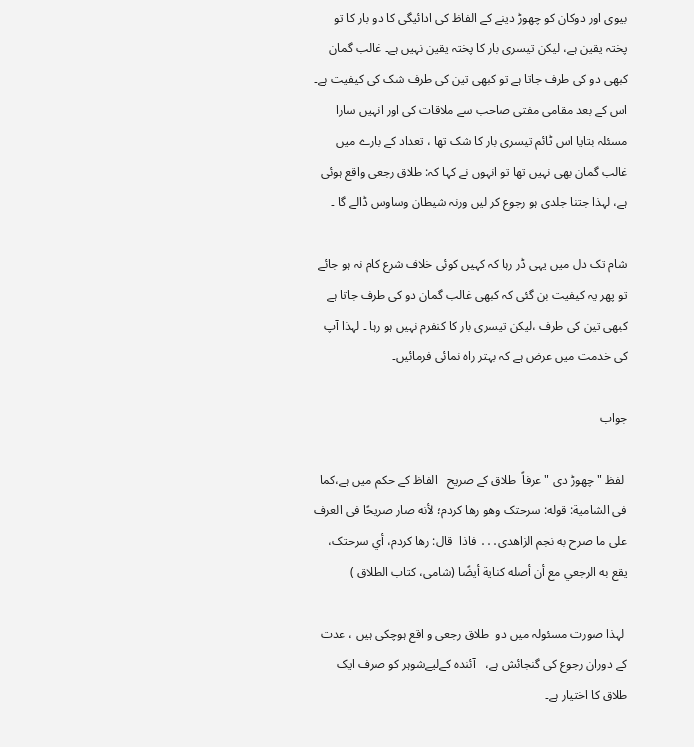بیوی اور دوکان کو چھوڑ دینے کے الفاظ کی ادائیگی کا دو بار کا تو پختہ یقین ہے، لیکن تیسری بار کا پختہ یقین نہیں ہے۔ غالب گمان کبھی دو کی طرف جاتا ہے تو کبھی تین کی طرف شک کی کیفیت ہے۔ اس کے بعد مقامی مفتی صاحب سے ملاقات کی اور انہیں سارا مسئلہ بتایا اس ٹائم تیسری بار کا شک تھا ، تعداد کے بارے میں غالب گمان بھی نہیں تھا تو انہوں نے کہا کہ: طلاق رجعی واقع ہوئی ہے، لہذا جتنا جلدی ہو رجوع کر لیں ورنہ شیطان وساوس ڈالے گا ۔

شام تک دل میں یہی ڈر رہا کہ کہیں کوئی خلاف شرع کام نہ ہو جائے تو پھر یہ کیفیت بن گئی کہ کبھی غالب گمان دو کی طرف جاتا ہے کبھی تین کی طرف ،لیکن تیسری بار کا کنفرم نہیں ہو رہا ۔ لہذا آپ کی خدمت میں عرض ہے کہ بہتر راہ نمائی فرمائیں۔

جواب

 لفظ "چھوڑ دی " عرفاً  طلاق کے صریح   الفاظ کے حکم میں ہے،کما فی الشامیة: قوله: سرحتک وهو رها کردم؛ لأنه صار صریحًا فی العرف علی ما صرح به نجم الزاهدی․․․ فاذا  قال: رها کردم، أي سرحتک، یقع به الرجعي مع أن أصله کنایة أیضًا (شامی، کتاب الطلاق )

 لہذا صورت مسئولہ میں دو  طلاق رجعی و اقع ہوچکی ہیں ، عدت کے دوران رجوع کی گنجائش ہے،   آئندہ کےلیےشوہر کو صرف ایک طلاق کا اختیار ہے۔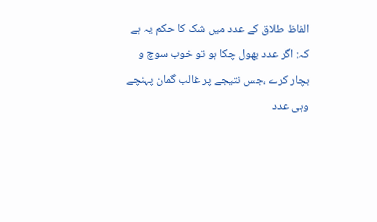الفاظ طلاق کے عدد میں شک کا حکم یہ ہے کہ: اگر عدد بھول چکا ہو تو خوب سوچ و بچار کرے ،جس نتیجے پر غالب گمان پہنچے وہی عدد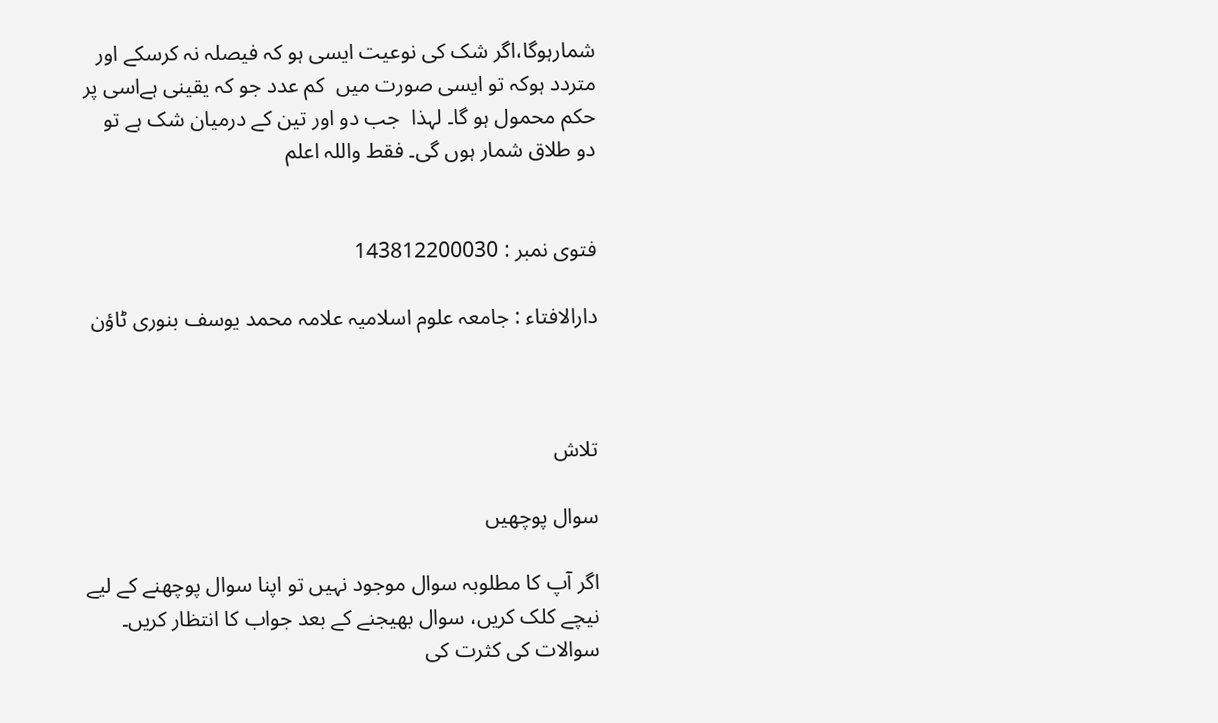شمارہوگا،اگر شک کی نوعیت ایسی ہو کہ فیصلہ نہ کرسکے اور متردد ہوکہ تو ایسی صورت میں  کم عدد جو کہ یقینی ہےاسی پر حکم محمول ہو گا۔ لہذا  جب دو اور تین کے درمیان شک ہے تو دو طلاق شمار ہوں گی۔ فقط واللہ اعلم


فتوی نمبر : 143812200030

دارالافتاء : جامعہ علوم اسلامیہ علامہ محمد یوسف بنوری ٹاؤن



تلاش

سوال پوچھیں

اگر آپ کا مطلوبہ سوال موجود نہیں تو اپنا سوال پوچھنے کے لیے نیچے کلک کریں، سوال بھیجنے کے بعد جواب کا انتظار کریں۔ سوالات کی کثرت کی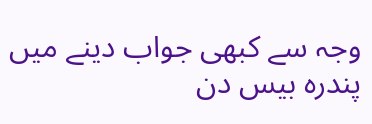وجہ سے کبھی جواب دینے میں پندرہ بیس دن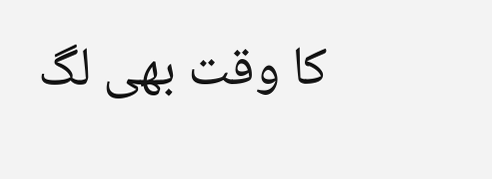کا وقت بھی لگ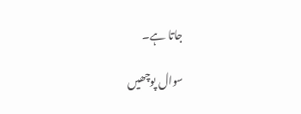جاتا ہے۔

سوال پوچھیں